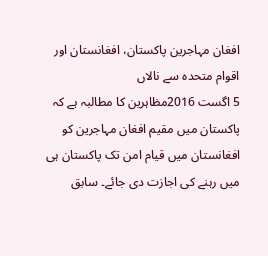افغان مہاجرين پاکستان، افغانستان اور اقوام متحدہ سے نالاں
5 اگست 2016مظاہرين کا مطالبہ ہے کہ پاکستان میں مقیم افغان مہاجرین کو افغانستان میں قيام امن تک پاکستان ہی ميں رہنے کی اجازت دی جائے۔ سابق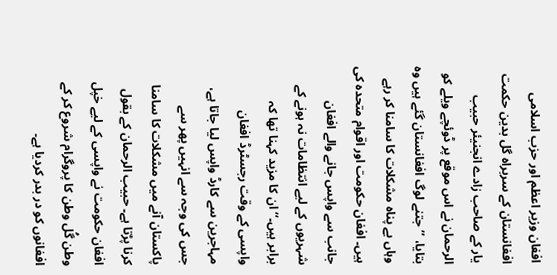افغان وزیر اعظم اور حزب اسلامی افغانستان کے سربراہ گل بدین حکمت یار کے صاحب زادے انجنیئر حبیب الرحمان نے اس موقع پر ڈوئچے ویلے کو بتایا، ’’جتنے لوگ افغانستان گئے ہیں وہ وہاں بے پناہ مشکلات کا سامنا کر رہے ہیں۔ افغان حکومت اور اقوام متحدہ کی جانب سے واپس جانے والے افغان شہريوں کے ليے انتظامات نہ ہونے کے برابر ہيں۔‘‘ ان کا مزيد کہنا تھا کہ واپسی کے وقت رجسٹرڈ افغان مہاجرین سے کارڈ واپس لیا جاتا ہے، جس کی وجہ سے انہیں پھر سے پاکستان آنے میں مشکلات کا سامنا کرنا پڑتا ہے۔ حبیب الرحمان کے بقول افغان حکومت نے واپسی کے ليے خپل وطن گُل وطن کا پروگرام شروع کر کے افغانوں کو در بدر کردیا ہے۔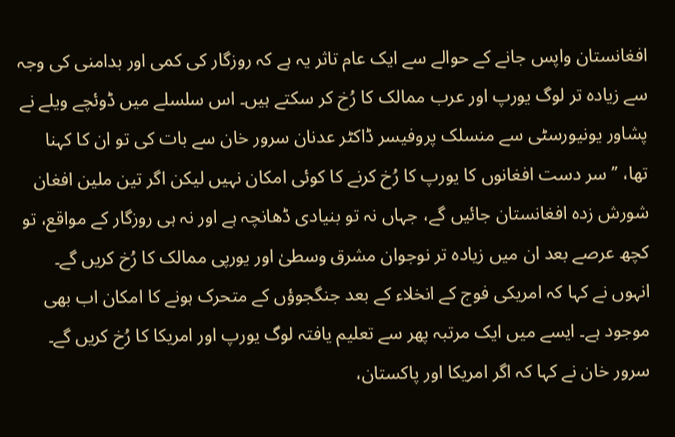افغانستان واپس جانے کے حوالے سے ایک عام تاثر يہ ہے کہ روزگار کی کمی اور بدامنی کی وجہ سے زیادہ تر لوگ یورپ اور عرب ممالک کا رُخ کر سکتے ہيں۔ اس سلسلے میں ڈوئچے ویلے نے پشاور یونيورسٹی سے منسلک پروفیسر ڈاکٹر عدنان سرور خان سے بات کی تو ان کا کہنا تھا، ’’سر دست افغانوں کا یورپ کا رُخ کرنے کا کوئی امکان نہیں لیکن اگر تین ملین افغان شورش زدہ افغانستان جائیں گے، جہاں نہ تو بنيادی ڈھانچہ ہے اور نہ ہی روزگار کے مواقع، تو کچھ عرصے بعد ان میں زیادہ تر نوجوان مشرق وسطیٰ اور یورپی ممالک کا رُخ کریں گے۔ انہوں نے کہا کہ امریکی فوج کے انخلاء کے بعد جنگجوؤں کے متحرک ہونے کا امکان اب بھی موجود ہے۔ ایسے میں ایک مرتبہ پھر سے تعلیم یافتہ لوگ یورپ اور امریکا کا رُخ کریں گے۔ سرور خان نے کہا کہ اگر امریکا اور پاکستان،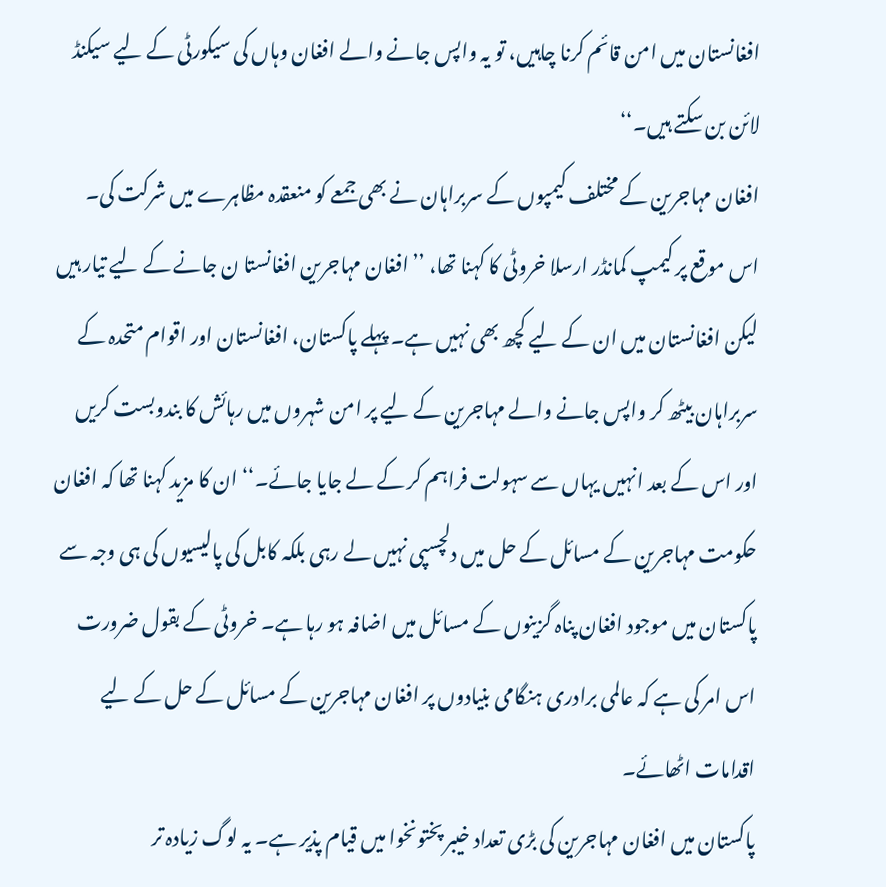افغانستان میں امن قائم کرنا چاہيں، تو یہ واپس جانے والے افغان وہاں کی سیکورٹی کے ليے سیکنڈ لائن بن سکتے ہيں۔‘‘
افغان مہاجرین کے مختلف کیمپوں کے سربراہان نے بھی جمعے کو منعقدہ مظاہرے میں شرکت کی۔ اس موقع پر کیمپ کمانڈر ارسلا خروٹی کا کہنا تھا، ’’افغان مہاجرین افغانستا ن جانے کے ليے تیار ہیں لیکن افغانستان میں ان کے ليے کچھ بھی نہیں ہے۔ پہلے پاکستان، افغانستان اور اقوام متحدہ کے سربراہان بیٹھ کر واپس جانے والے مہاجرین کے ليے پر امن شہروں میں رہائش کا بندوبست کریں اور اس کے بعد انہیں یہاں سے سہولت فراہم کر کے لے جايا جائے۔‘‘ ان کا مزید کہنا تھا کہ افغان حکومت مہاجرین کے مسائل کے حل میں دلچسپی نہیں لے رہی بلکہ کابل کی پالیسیوں کی ہی وجہ سے پاکستان ميں موجود افغان پناہ گزينوں کے مسائل میں اضافہ ہو رہا ہے۔ خروٹی کے بقول ضرورت اس امر کی ہے کہ عالمی برادری ہنگامی بنیادوں پر افغان مہاجرین کے مسائل کے حل کے ليے اقدامات اٹھائے۔
پاکستان میں افغان مہاجرین کی بڑی تعداد خیبر پختونخوا میں قیام پذیر ہے۔ یہ لوگ زیادہ تر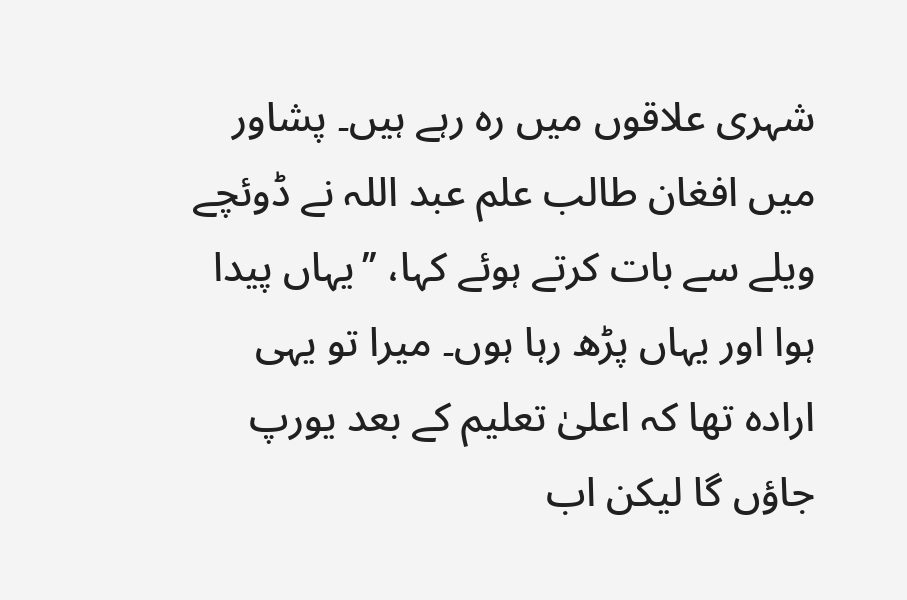شہری علاقوں میں رہ رہے ہیں۔ پشاور میں افغان طالب علم عبد اللہ نے ڈوئچے ویلے سے بات کرتے ہوئے کہا، ’’یہاں پیدا ہوا اور یہاں پڑھ رہا ہوں۔ ميرا تو یہی ارادہ تھا کہ اعلیٰ تعلیم کے بعد یورپ جاؤں گا لیکن اب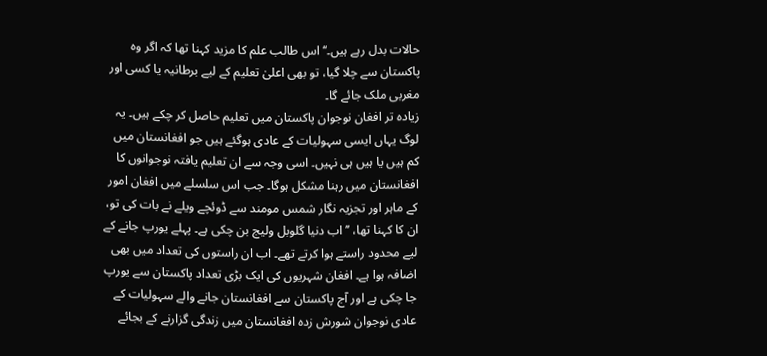حالات بدل رہے ہیں۔‘‘ اس طالب علم کا مزید کہنا تھا کہ اگر وہ پاکستان سے چلا گیا، تو بھی اعلیٰ تعلیم کے ليے برطانیہ یا کسی اور مغربی ملک جائے گا۔
زیادہ تر افغان نوجوان پاکستان میں تعلیم حاصل کر چکے ہیں۔ یہ لوگ يہاں ایسی سہولیات کے عادی ہوگئے ہیں جو افغانستان میں کم ہيں یا ہیں ہی نہيں۔ اسی وجہ سے ان تعلیم یافتہ نوجوانوں کا افغانستان میں رہنا مشکل ہوگا۔ جب اس سلسلے میں افغان امور کے ماہر اور تجزیہ نگار شمس مومند سے ڈوئچے ویلے نے بات کی تو، ان کا کہنا تھا، ’’اب دنیا گلوبل وليج بن چکی ہے۔ پہلے یورپ جانے کے ليے محدود راستے ہوا کرتے تھے۔ اب ان راستوں کی تعداد میں بھی اضافہ ہوا ہے۔ افغان شہريوں کی ایک بڑی تعداد پاکستان سے یورپ جا چکی ہے اور آج پاکستان سے افغانستان جانے والے سہولیات کے عادی نوجوان شورش زدہ افغانستان میں زندگی گزارنے کے بجائے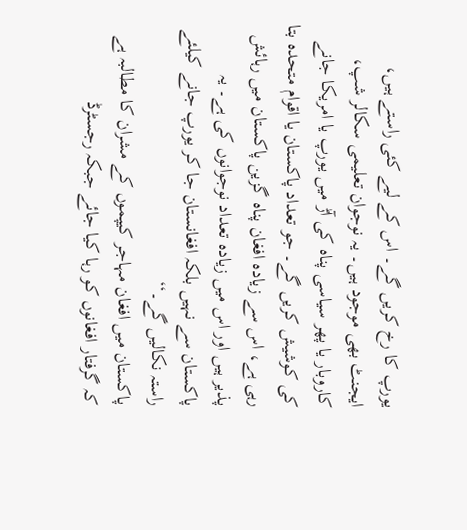یورپ کا رخ کریں گے۔ اس کے ليے کئی راستے ہیں، ایجنٹ بھی موجود ہیں۔ یہ نوجوان تعلیمی سکالر شپ، کاروبار یا پھر سیاسی پناہ کی آڑ ميں یورپ یا امریکا جانے کی کوشیش کریں گے۔ جو تعداد پاکستان یا اقوام متحدہ بتا رہی ہے، اس سے زیادہ افغان پناہ گزين پاکستان میں رہائش پذیر ہیں اور اس میں زیادہ تعداد نوجوانوں کی ہے۔ یہ پاکستان سے نہیں بلکہ افغانستان جا کر یورپ جانے کیلئے راستہ نکالیں گے۔‘‘
پاکستان میں افغان مہاجر کیپموں کے مشران کا مطالبہ ہے کہ گرفتار افغانوں کو رہا کیا جائے جبکہ رجسٹرڈ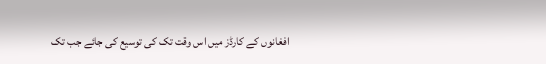افغانوں کے کارڈز میں اس وقت تک کی توسیع کی جائے جب تک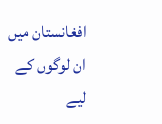افغانستان میں ان لوگوں کے ليے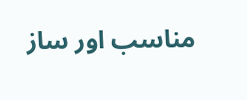مناسب اور ساز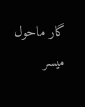گار ماحول میسر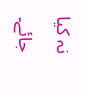نہ کیا جائے۔